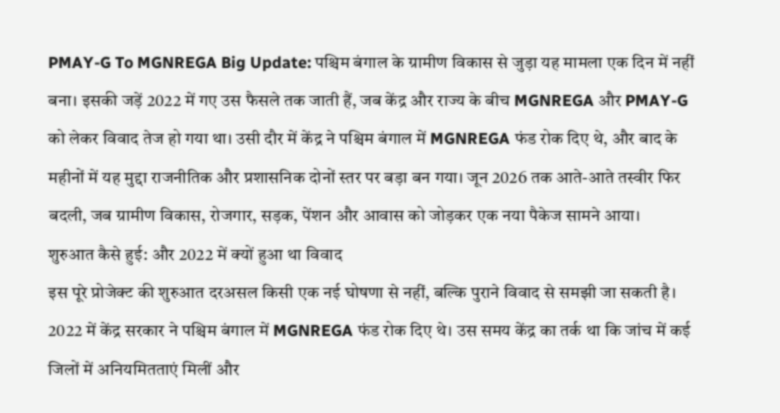PMAY-G To MGNREGA Big Update: पश्चिम बंगाल के ग्रामीण विकास से जुड़ा यह मामला एक दिन में नहीं बना। इसकी जड़ें 2022 में गए उस फैसले तक जाती हैं, जब केंद्र और राज्य के बीच MGNREGA और PMAY-G को लेकर विवाद तेज हो गया था। उसी दौर में केंद्र ने पश्चिम बंगाल में MGNREGA फंड रोक दिए थे, और बाद के महीनों में यह मुद्दा राजनीतिक और प्रशासनिक दोनों स्तर पर बड़ा बन गया। जून 2026 तक आते-आते तस्वीर फिर बदली, जब ग्रामीण विकास, रोजगार, सड़क, पेंशन और आवास को जोड़कर एक नया पैकेज सामने आया।
शुरुआत कैसे हुई: और 2022 में क्यों हुआ था विवाद
इस पूरे प्रोजेक्ट की शुरुआत दरअसल किसी एक नई घोषणा से नहीं, बल्कि पुराने विवाद से समझी जा सकती है। 2022 में केंद्र सरकार ने पश्चिम बंगाल में MGNREGA फंड रोक दिए थे। उस समय केंद्र का तर्क था कि जांच में कई जिलों में अनियमितताएं मिलीं और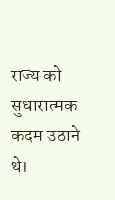राज्य को सुधारात्मक कदम उठाने थे।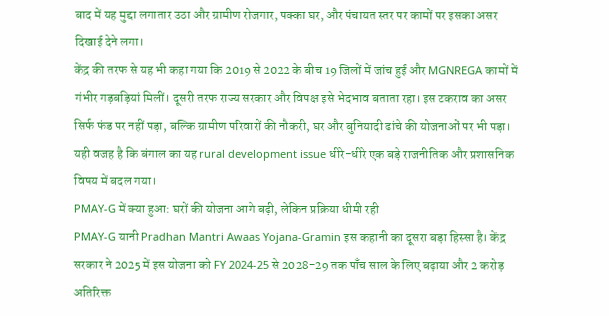बाद में यह मुद्दा लगातार उठा और ग्रामीण रोजगार, पक्का घर, और पंचायत स्तर पर कामों पर इसका असर दिखाई देने लगा।
केंद्र की तरफ से यह भी कहा गया कि 2019 से 2022 के बीच 19 जिलों में जांच हुई और MGNREGA कामों में गंभीर गड़बड़ियां मिलीं। दूसरी तरफ राज्य सरकार और विपक्ष इसे भेदभाव बताता रहा। इस टकराव का असर सिर्फ फंड पर नहीं पड़ा, बल्कि ग्रामीण परिवारों की नौकरी, घर और बुनियादी ढांचे की योजनाओं पर भी पड़ा। यही वजह है कि बंगाल का यह rural development issue धीरे-धीरे एक बड़े राजनीतिक और प्रशासनिक विषय में बदल गया।
PMAY-G में क्या हुआ: घरों की योजना आगे बढ़ी, लेकिन प्रक्रिया धीमी रही
PMAY-G यानी Pradhan Mantri Awaas Yojana-Gramin इस कहानी का दूसरा बड़ा हिस्सा है। केंद्र सरकार ने 2025 में इस योजना को FY 2024-25 से 2028-29 तक पाँच साल के लिए बढ़ाया और 2 करोड़ अतिरिक्त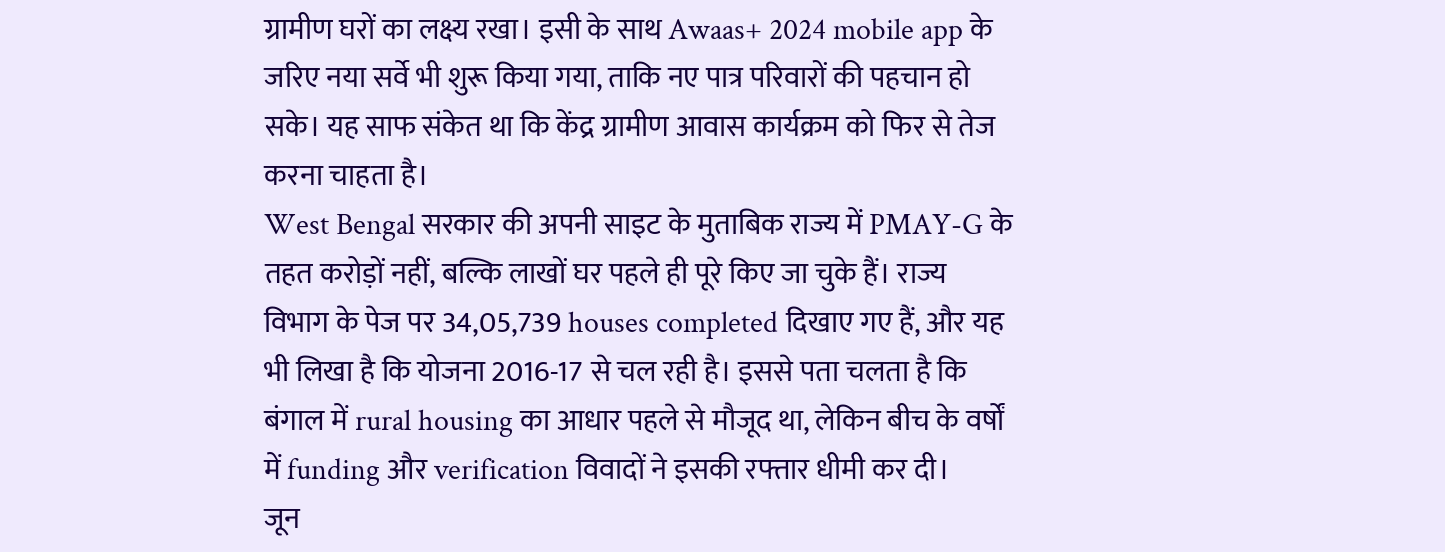ग्रामीण घरों का लक्ष्य रखा। इसी के साथ Awaas+ 2024 mobile app के जरिए नया सर्वे भी शुरू किया गया, ताकि नए पात्र परिवारों की पहचान हो सके। यह साफ संकेत था कि केंद्र ग्रामीण आवास कार्यक्रम को फिर से तेज करना चाहता है।
West Bengal सरकार की अपनी साइट के मुताबिक राज्य में PMAY-G के तहत करोड़ों नहीं, बल्कि लाखों घर पहले ही पूरे किए जा चुके हैं। राज्य विभाग के पेज पर 34,05,739 houses completed दिखाए गए हैं, और यह भी लिखा है कि योजना 2016-17 से चल रही है। इससे पता चलता है कि बंगाल में rural housing का आधार पहले से मौजूद था, लेकिन बीच के वर्षों में funding और verification विवादों ने इसकी रफ्तार धीमी कर दी।
जून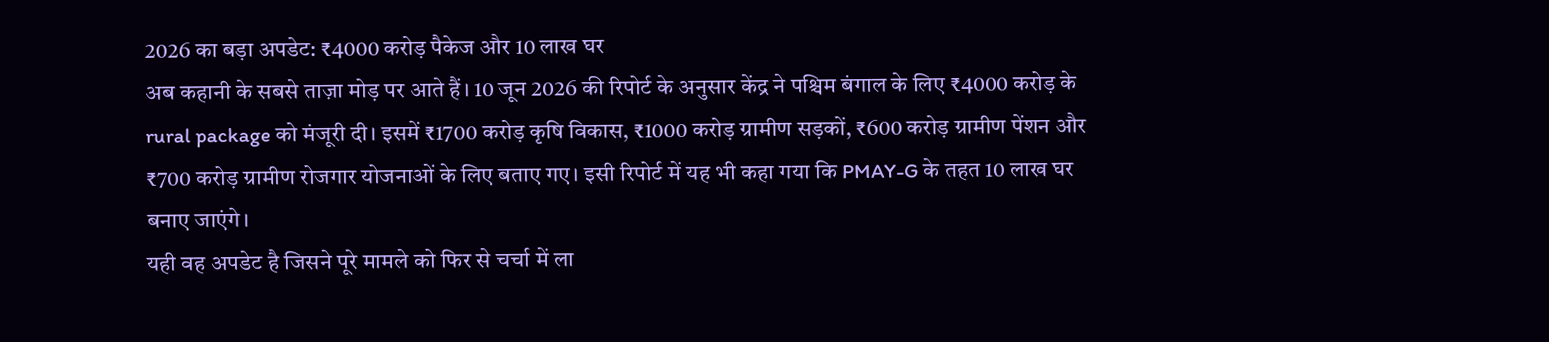2026 का बड़ा अपडेट: ₹4000 करोड़ पैकेज और 10 लाख घर
अब कहानी के सबसे ताज़ा मोड़ पर आते हैं। 10 जून 2026 की रिपोर्ट के अनुसार केंद्र ने पश्चिम बंगाल के लिए ₹4000 करोड़ के rural package को मंजूरी दी। इसमें ₹1700 करोड़ कृषि विकास, ₹1000 करोड़ ग्रामीण सड़कों, ₹600 करोड़ ग्रामीण पेंशन और ₹700 करोड़ ग्रामीण रोजगार योजनाओं के लिए बताए गए। इसी रिपोर्ट में यह भी कहा गया कि PMAY-G के तहत 10 लाख घर बनाए जाएंगे।
यही वह अपडेट है जिसने पूरे मामले को फिर से चर्चा में ला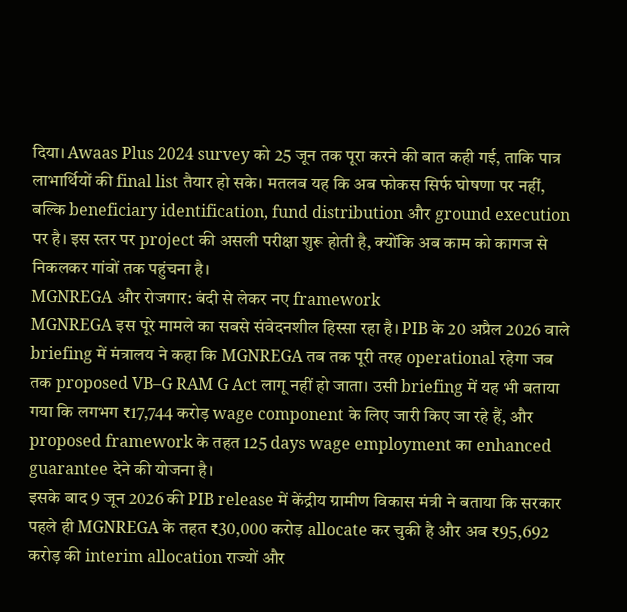दिया। Awaas Plus 2024 survey को 25 जून तक पूरा करने की बात कही गई, ताकि पात्र लाभार्थियों की final list तैयार हो सके। मतलब यह कि अब फोकस सिर्फ घोषणा पर नहीं, बल्कि beneficiary identification, fund distribution और ground execution पर है। इस स्तर पर project की असली परीक्षा शुरू होती है, क्योंकि अब काम को कागज से निकलकर गांवों तक पहुंचना है।
MGNREGA और रोजगार: बंदी से लेकर नए framework
MGNREGA इस पूरे मामले का सबसे संवेदनशील हिस्सा रहा है। PIB के 20 अप्रैल 2026 वाले briefing में मंत्रालय ने कहा कि MGNREGA तब तक पूरी तरह operational रहेगा जब तक proposed VB–G RAM G Act लागू नहीं हो जाता। उसी briefing में यह भी बताया गया कि लगभग ₹17,744 करोड़ wage component के लिए जारी किए जा रहे हैं, और proposed framework के तहत 125 days wage employment का enhanced guarantee देने की योजना है।
इसके बाद 9 जून 2026 की PIB release में केंद्रीय ग्रामीण विकास मंत्री ने बताया कि सरकार पहले ही MGNREGA के तहत ₹30,000 करोड़ allocate कर चुकी है और अब ₹95,692 करोड़ की interim allocation राज्यों और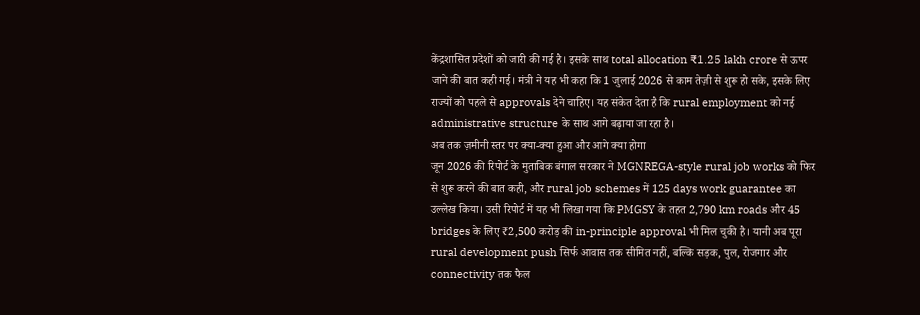केंद्रशासित प्रदेशों को जारी की गई है। इसके साथ total allocation ₹1.25 lakh crore से ऊपर जाने की बात कही गई। मंत्री ने यह भी कहा कि 1 जुलाई 2026 से काम तेज़ी से शुरू हो सके, इसके लिए राज्यों को पहले से approvals देने चाहिए। यह संकेत देता है कि rural employment को नई administrative structure के साथ आगे बढ़ाया जा रहा है।
अब तक ज़मीनी स्तर पर क्या-क्या हुआ और आगे क्या होगा
जून 2026 की रिपोर्ट के मुताबिक बंगाल सरकार ने MGNREGA-style rural job works को फिर से शुरू करने की बात कही, और rural job schemes में 125 days work guarantee का उल्लेख किया। उसी रिपोर्ट में यह भी लिखा गया कि PMGSY के तहत 2,790 km roads और 45 bridges के लिए ₹2,500 करोड़ की in-principle approval भी मिल चुकी है। यानी अब पूरा rural development push सिर्फ आवास तक सीमित नहीं, बल्कि सड़क, पुल, रोजगार और connectivity तक फैल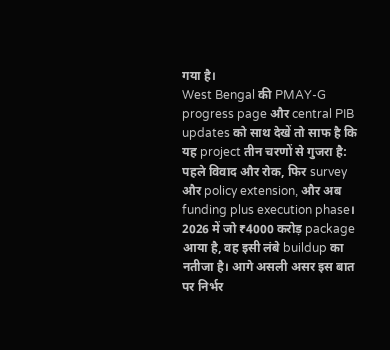गया है।
West Bengal की PMAY-G progress page और central PIB updates को साथ देखें तो साफ है कि यह project तीन चरणों से गुजरा है: पहले विवाद और रोक, फिर survey और policy extension, और अब funding plus execution phase। 2026 में जो ₹4000 करोड़ package आया है, वह इसी लंबे buildup का नतीजा है। आगे असली असर इस बात पर निर्भर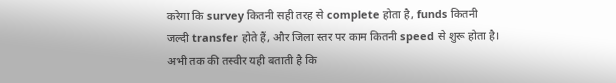करेगा कि survey कितनी सही तरह से complete होता है, funds कितनी जल्दी transfer होते हैं, और जिला स्तर पर काम कितनी speed से शुरू होता है। अभी तक की तस्वीर यही बताती है कि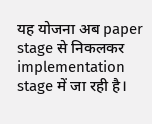यह योजना अब paper stage से निकलकर implementation stage में जा रही है।